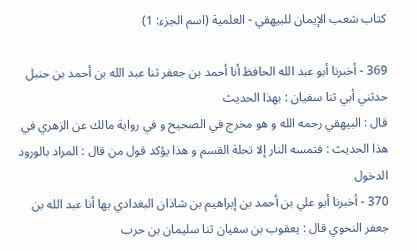كتاب شعب الإيمان للبيهقي - العلمية (اسم الجزء: 1)

369 - أخبرنا أبو عبد الله الحافظ أنا أحمد بن جعفر ثنا عبد الله بن أحمد بن حنبل حدثني أبي ثنا سفيان : بهذا الحديث
قال : البيهقي رحمه الله و هو مخرج في الصحيح و في رواية مالك عن الزهري في هذا الحديث : فتمسه النار إلا تحلة القسم و هذا يؤكد قول من قال : المراد بالورود الدخول
370 - أخبرنا أبو علي بن أحمد بن إبراهيم بن شاذان البغدادي بها أنا عبد الله بن جعفر النحوي قال : يعقوب بن سفيان ثنا سليمان بن حرب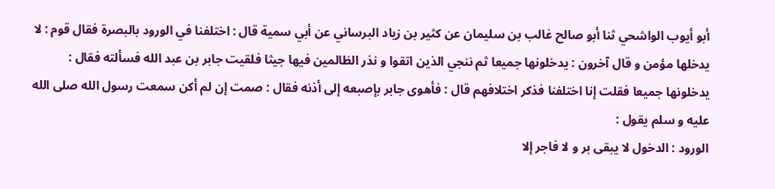أبو أيوب الواشحي ثنا أبو صالح غالب بن سليمان عن كثير بن زياد البرساني عن أبي سمية قال : اختلفنا في الورود بالبصرة فقال قوم : لا يدخلها مؤمن و قال آخرون : يدخلونها جميعا ثم ننجي الذين اتقوا و نذر الظالمين فيها جيثا فلقيت جابر بن عبد الله فسألته فقال : يدخلونها جميعا فقلت إنا اختلفنا فذكر اختلافهم قال : فأهوى جابر بإصبعه إلى أذنه فقال : صمت إن لم أكن سمعت رسول الله صلى الله عليه و سلم يقول :
الورود : الدخول لا يبقى بر و لا فاجر إلا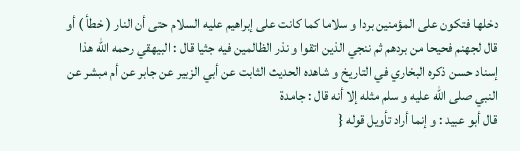دخلها فتكون على المؤمنين بردا و سلاما كما كانت على إبراهيم عليه السلام حتى أن النار ( خطأ ) أو قال لجهنم فحيحا من بردهم ثم ننجي الذين اتقوا و نذر الظالمين فيه جثيا قال : البيهقي رحمه الله هذا إسناد حسن ذكره البخاري في التاريخ و شاهده الحديث الثابت عن أبي الزبير عن جابر عن أم مبشر عن النبي صلى الله عليه و سلم مثله إلا أنه قال : جامدة
قال أبو عبيد : و إنما أراد تأويل قوله {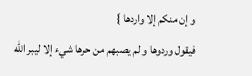و إن منكم إلا واردها }
فيقول وردوها و لم يصبهم من حرها شيء إلا ليبر الله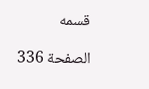قسمه

الصفحة 336